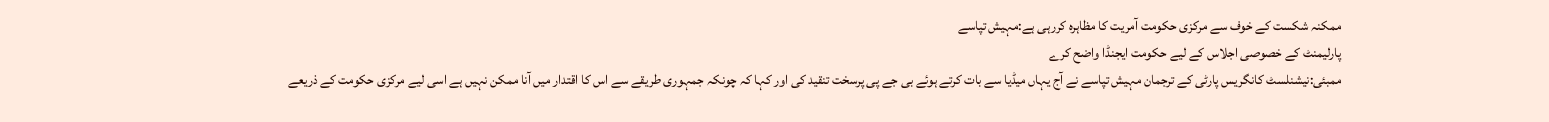ممکنہ شکست کے خوف سے مرکزی حکومت آمریت کا مظاہرہ کررہی ہے:مہیش تپاسے
پارلیمنٹ کے خصوصی اجلاس کے لیے حکومت ایجنڈا واضح کرے
ممبئی:نیشنلسٹ کانگریس پارٹی کے ترجمان مہیش تپاسے نے آج یہاں میڈیا سے بات کرتے ہوئے بی جے پی پرسخت تنقید کی اور کہا کہ چونکہ جمہوری طریقے سے اس کا اقتدار میں آنا ممکن نہیں ہے اسی لیے مرکزی حکومت کے ذریعے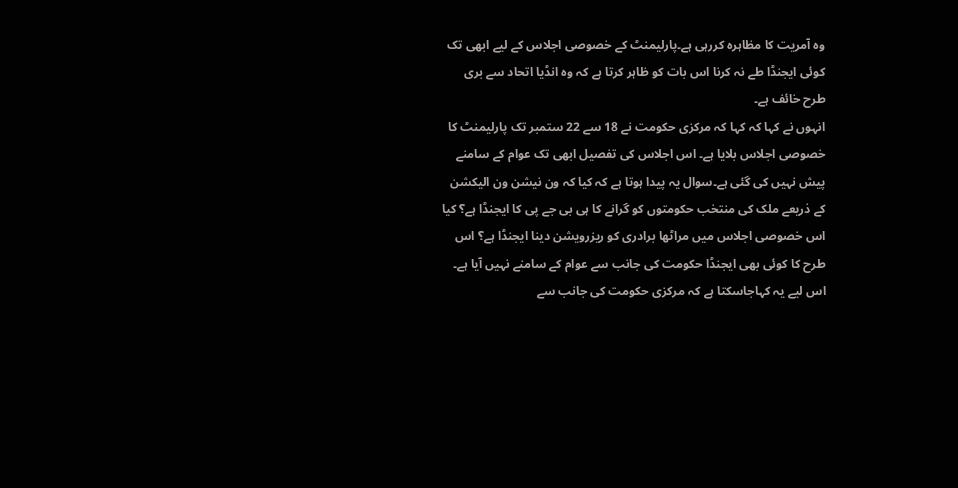وہ آمریت کا مظاہرہ کررہی ہے۔پارلیمنٹ کے خصوصی اجلاس کے لیے ابھی تک کوئی ایجنڈا طے نہ کرنا اس بات کو ظاہر کرتا ہے کہ وہ انڈیا اتحاد سے بری طرح خائف ہے۔
انہوں نے کہا کہ کہا کہ مرکزی حکومت نے 18 سے 22 ستمبر تک پارلیمنٹ کا خصوصی اجلاس بلایا ہے۔ اس اجلاس کی تفصیل ابھی تک عوام کے سامنے پیش نہیں کی گئی ہے۔سوال یہ پیدا ہوتا ہے کہ کیا کہ ون نیشن ون الیکشن کے ذریعے ملک کی منتخب حکومتوں کو گرانے کا ہی بی جے پی کا ایجنڈا ہے؟ کیا اس خصوصی اجلاس میں مراٹھا برادری کو ریزرویشن دینا ایجنڈا ہے؟ اس طرح کا کوئی بھی ایجنڈا حکومت کی جانب سے عوام کے سامنے نہیں آیا ہے۔ اس لیے یہ کہاجاسکتا ہے کہ مرکزی حکومت کی جانب سے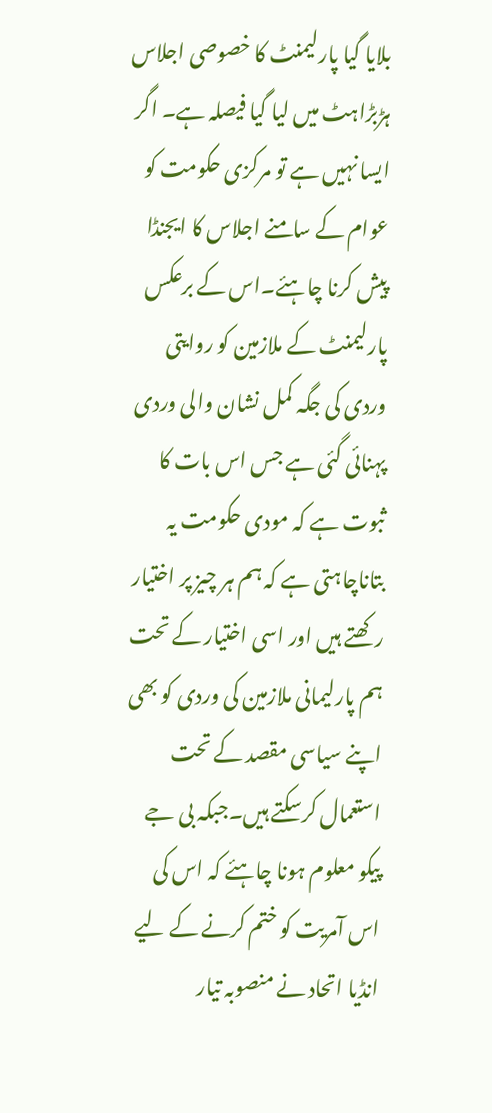بلایا گیا پارلیمنٹ کا خصوصی اجلاس ہڑبڑاہٹ میں لیا گیا فیصلہ ہے۔ اگر ایسا نہیں ہے تو مرکزی حکومت کو عوام کے سامنے اجلاس کا ایجنڈا پیش کرنا چاہئے۔اس کے برعکس پارلیمنٹ کے ملازمین کو روایتی وردی کی جگہ کمل نشان والی وردی پہنائی گئی ہے جس اس بات کا ثبوت ہے کہ مودی حکومت یہ بتاناچاہتی ہے کہ ہم ہر چیز پر اختیار رکھتے ہیں اور اسی اختیار کے تحت ہم پارلیمانی ملازمین کی وردی کو بھی اپنے سیاسی مقصد کے تحت استعمال کرسکتے ہیں۔جبکہ بی جے پیکو معلوم ہونا چاہئے کہ اس کی اس آمریت کو ختم کرنے کے لیے انڈیا اتحاد نے منصوبہ تیار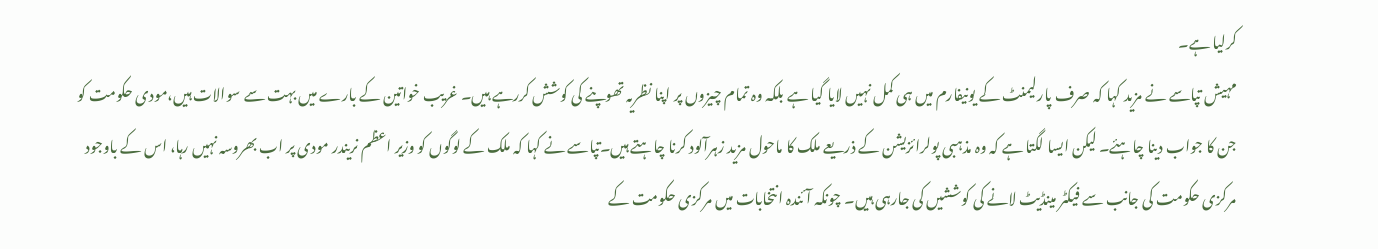کرلیا ہے۔
مہیش تپاسے نے مزید کہا کہ صرف پارلیمنٹ کے یونیفارم میں ہی کمل نہیں لایا گیا ہے بلکہ وہ تمام چیزوں پر اپنا نظریہ تھوپنے کی کوشش کررہے ہیں۔ غریب خواتین کے بارے میں بہت سے سوالات ہیں،مودی حکومت کو جن کا جواب دینا چاہئے۔ لیکن ایسا لگتا ہے کہ وہ مذہبی پولرائزیشن کے ذریعے ملک کا ماحول مزید زہرآلود کرنا چاہتے ہیں۔تپاسے نے کہا کہ ملک کے لوگوں کو وزیر اعظم نریندر مودی پر اب بھروسہ نہیں رہا، اس کے باوجود مرکزی حکومت کی جانب سے فیکٹر مینڈیٹ لانے کی کوششیں کی جارہی ہیں۔ چونکہ آئندہ انتخابات میں مرکزی حکومت کے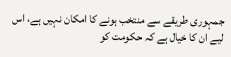جمہوری طریقے سے منتخب ہونے کا امکان نہیں ہے، اس لیے ان کا خیال ہے کہ حکومت کو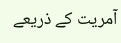آمریت کے ذریعے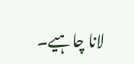لانا چاہیے۔